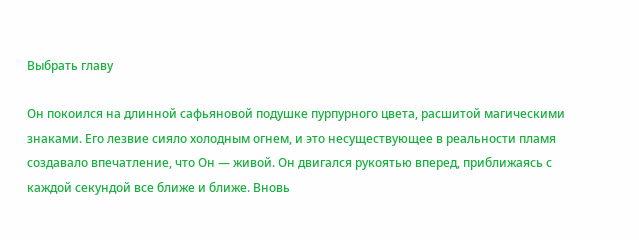Выбрать главу

Он покоился на длинной сафьяновой подушке пурпурного цвета, расшитой магическими знаками. Его лезвие сияло холодным огнем, и это несуществующее в реальности пламя создавало впечатление, что Он — живой. Он двигался рукоятью вперед, приближаясь с каждой секундой все ближе и ближе. Вновь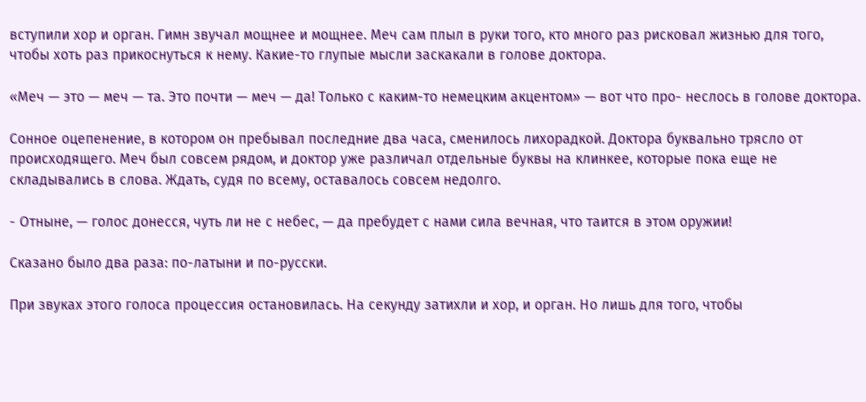вступили хор и орган. Гимн звучал мощнее и мощнее. Меч сам плыл в руки того, кто много раз рисковал жизнью для того, чтобы хоть раз прикоснуться к нему. Какие-то глупые мысли заскакали в голове доктора.

«Меч — это — меч — та. Это почти — меч — да! Только с каким-то немецким акцентом» — вот что про- неслось в голове доктора.

Сонное оцепенение, в котором он пребывал последние два часа, сменилось лихорадкой. Доктора буквально трясло от происходящего. Меч был совсем рядом, и доктор уже различал отдельные буквы на клинкеe, которые пока еще не складывались в слова. Ждать, судя по всему, оставалось совсем недолго.

- Отныне, — голос донесся, чуть ли не с небес, — да пребудет с нами сила вечная, что таится в этом оружии!

Сказано было два раза: по-латыни и по-русски.

При звуках этого голоса процессия остановилась. На секунду затихли и хор, и орган. Но лишь для того, чтобы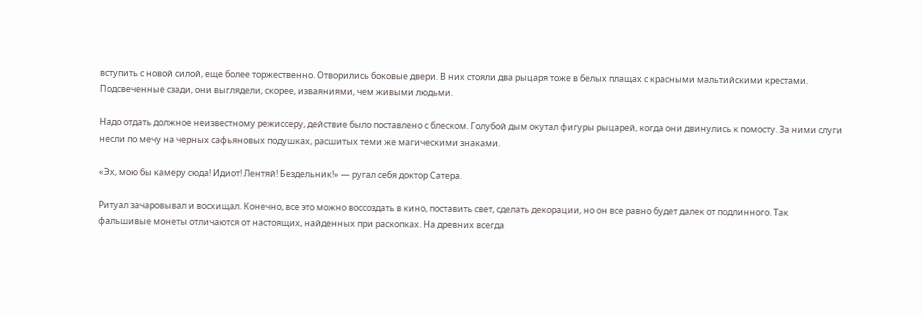вступить с новой силой, еще более торжественно. Отворились боковые двери. В них стояли два рыцаря тоже в белых плащах с красными мальтийскими крестами. Подсвеченные сзади, они выглядели, скорее, изваяниями, чем живыми людьми.

Надо отдать должное неизвестному режиссеру, действие было поставлено с блеском. Голубой дым окутал фигуры рыцарей, когда они двинулись к помосту. За ними слуги несли по мечу на черных сафьяновых подушках, расшитых теми же магическими знаками.

«Эх, мою бы камеру сюда! Идиот! Лентяй! Бездельник!» — ругал себя доктор Сатера.

Ритуал зачаровывал и восхищал. Конечно, все это можно воссоздать в кино, поставить свет, сделать декорации, но он все равно будет далек от подлинного. Так фальшивые монеты отличаются от настоящих, найденных при раскопках. На древних всегда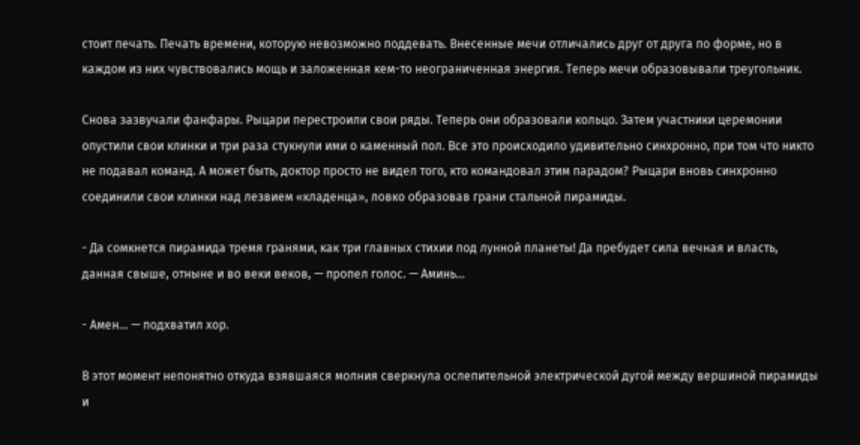стоит печать. Печать времени, которую невозможно поддевать. Внесенные мечи отличались друг от друга по форме, но в каждом из них чувствовались мощь и заложенная кем-то неограниченная энергия. Теперь мечи образовывали треугольник.

Снова зазвучали фанфары. Рыцари перестроили свои ряды. Теперь они образовали кольцо. Затем участники церемонии опустили свои клинки и три раза стукнули ими о каменный пол. Все это происходило удивительно синхронно, при том что никто не подавал команд. А может быть, доктор просто не видел того, кто командовал этим парадом? Рыцари вновь синхронно соединили свои клинки над лезвием «кладенца», ловко образовав грани стальной пирамиды.

- Да сомкнется пирамида тремя гранями, как три главных стихии под лунной планеты! Да пребудет сила вечная и власть, данная свыше, отныне и во веки веков, — пропел голос. — Аминь…

- Амен… — подхватил хор.

В этот момент непонятно откуда взявшаяся молния сверкнула ослепительной электрической дугой между вершиной пирамиды и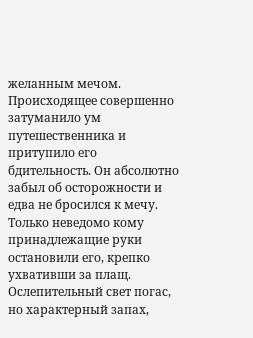желанным мечом. Происходящее совершенно затуманило ум путешественника и притупило его бдительность. Он абсолютно забыл об осторожности и едва не бросился к мечу. Только неведомо кому принадлежащие руки остановили его, крепко ухвативши за плащ. Ослепительный свет погас, но характерный запах,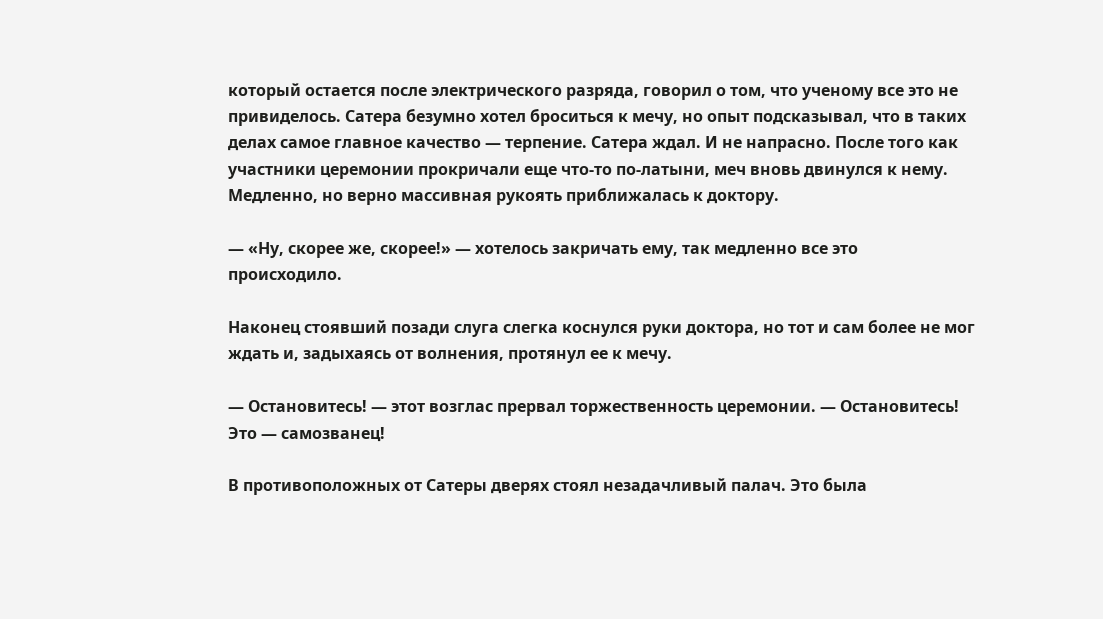который остается после электрического разряда, говорил о том, что ученому все это не привиделось. Сатера безумно хотел броситься к мечу, но опыт подсказывал, что в таких делах самое главное качество — терпение. Сатера ждал. И не напрасно. После того как участники церемонии прокричали еще что-то по-латыни, меч вновь двинулся к нему. Медленно, но верно массивная рукоять приближалась к доктору.

— «Ну, скорее же, скорее!» — хотелось закричать ему, так медленно все это происходило.

Наконец стоявший позади слуга слегка коснулся руки доктора, но тот и сам более не мог ждать и, задыхаясь от волнения, протянул ее к мечу.

— Остановитесь! — этот возглас прервал торжественность церемонии. — Остановитесь! Это — самозванец!

В противоположных от Сатеры дверях стоял незадачливый палач. Это была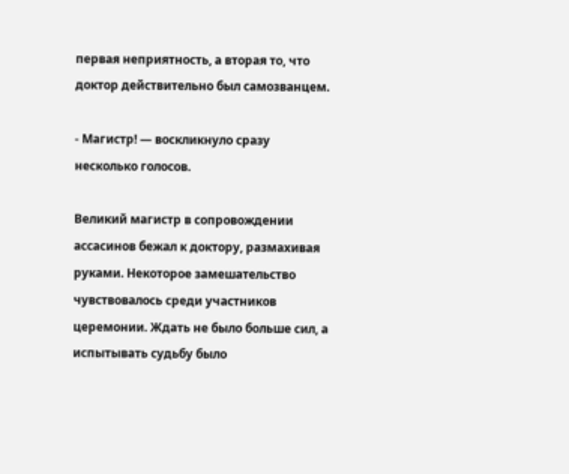первая неприятность, а вторая то, что доктор действительно был самозванцем.

- Магистр! — воскликнуло сразу несколько голосов.

Великий магистр в сопровождении ассасинов бежал к доктору, размахивая руками. Некоторое замешательство чувствовалось среди участников церемонии. Ждать не было больше сил, а испытывать судьбу было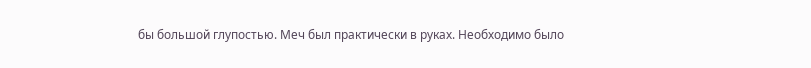бы большой глупостью. Меч был практически в руках. Необходимо было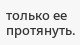только ее протянуть.